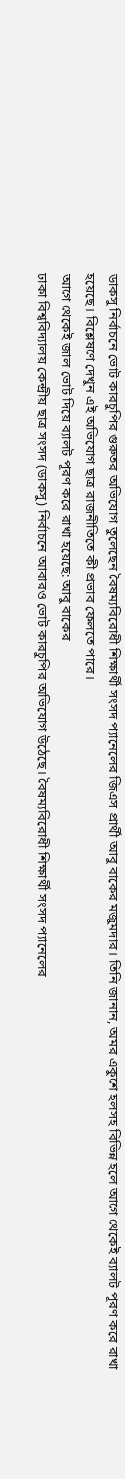ডাকসু নির্বাচনে ভোট কারচুপির গুরুতর অভিযোগ তুলেছেন বৈষম্যবিরোধী শিক্ষার্থী সংসদ প্যানেলের জিএস প্রার্থী আবু বাকের মজুমদার। তিনি জানান, অমর একুশে হলসহ বিভিন্ন হলে আগে থেকেই ব্যালট পূরণ করে রাখা হয়েছে। বিশ্লেষণে দেখুন এই অভিযোগ ছাত্র রাজনীতিতে কী প্রভাব ফেলতে পারে।
আগে থেকেই জাল ভোট দিয়ে ব্যালট পূরণ করে রাখা হয়েছে: আবু বাকের
ঢাকা বিশ্ববিদ্যালয় কেন্দ্রীয় ছাত্র সংসদ (ডাকসু) নির্বাচনে আবারও ভোট কারচুপির অভিযোগ উঠেছে। বৈষম্যবিরোধী শিক্ষার্থী সংসদ প্যানেলের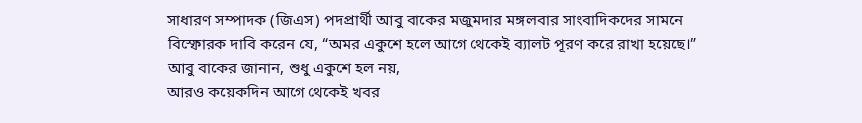সাধারণ সম্পাদক (জিএস) পদপ্রার্থী আবু বাকের মজুমদার মঙ্গলবার সাংবাদিকদের সামনে বিস্ফোরক দাবি করেন যে, “অমর একুশে হলে আগে থেকেই ব্যালট পূরণ করে রাখা হয়েছে।”
আবু বাকের জানান, শুধু একুশে হল নয়,
আরও কয়েকদিন আগে থেকেই খবর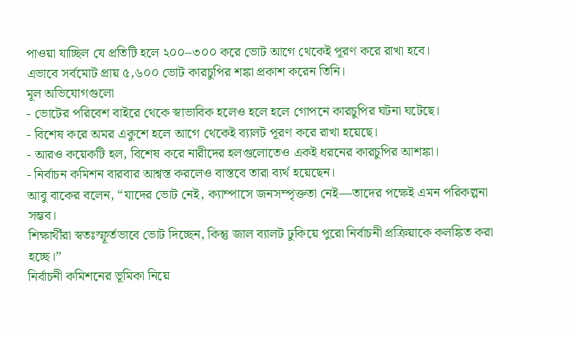পাওয়া যাচ্ছিল যে প্রতিটি হলে ২০০–৩০০ করে ভোট আগে থেকেই পূরণ করে রাখা হবে।
এভাবে সর্বমোট প্রায় ৫,৬০০ ভোট কারচুপির শঙ্কা প্রকাশ করেন তিনি।
মূল অভিযোগগুলো
- ভোটের পরিবেশ বাইরে থেকে স্বাভাবিক হলেও হলে হলে গোপনে কারচুপির ঘটনা ঘটেছে।
- বিশেষ করে অমর একুশে হলে আগে থেকেই ব্যালট পূরণ করে রাখা হয়েছে।
- আরও কয়েকটি হল, বিশেষ করে নারীদের হলগুলোতেও একই ধরনের কারচুপির আশঙ্কা।
- নির্বাচন কমিশন বারবার আশ্বস্ত করলেও বাস্তবে তারা ব্যর্থ হয়েছেন।
আবু বাকের বলেন, “যাদের ভোট নেই, ক্যাম্পাসে জনসম্পৃক্ততা নেই—তাদের পক্ষেই এমন পরিকল্পনা সম্ভব।
শিক্ষার্থীরা স্বতঃস্ফূর্তভাবে ভোট দিচ্ছেন, কিন্তু জাল ব্যালট ঢুকিয়ে পুরো নির্বাচনী প্রক্রিয়াকে কলঙ্কিত করা হচ্ছে।”
নির্বাচনী কমিশনের ভূমিকা নিয়ে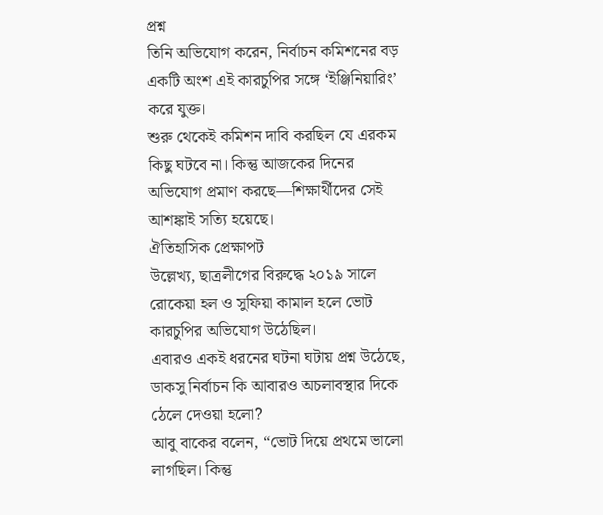প্রশ্ন
তিনি অভিযোগ করেন, নির্বাচন কমিশনের বড় একটি অংশ এই কারচুপির সঙ্গে ‘ইঞ্জিনিয়ারিং’ করে যুক্ত।
শুরু থেকেই কমিশন দাবি করছিল যে এরকম কিছু ঘটবে না। কিন্তু আজকের দিনের অভিযোগ প্রমাণ করছে—শিক্ষার্থীদের সেই আশঙ্কাই সত্যি হয়েছে।
ঐতিহাসিক প্রেক্ষাপট
উল্লেখ্য, ছাত্রলীগের বিরুদ্ধে ২০১৯ সালে রোকেয়া হল ও সুফিয়া কামাল হলে ভোট কারচুপির অভিযোগ উঠেছিল।
এবারও একই ধরনের ঘটনা ঘটায় প্রশ্ন উঠেছে, ডাকসু নির্বাচন কি আবারও অচলাবস্থার দিকে ঠেলে দেওয়া হলো?
আবু বাকের বলেন, “ভোট দিয়ে প্রথমে ভালো লাগছিল। কিন্তু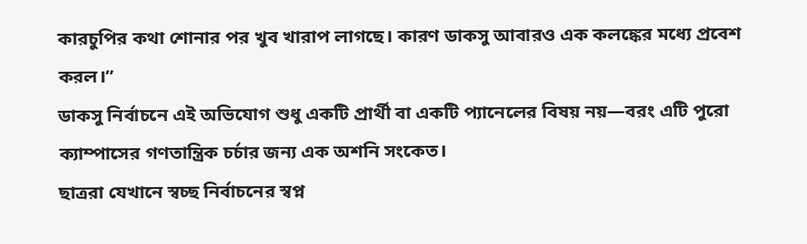কারচুপির কথা শোনার পর খুব খারাপ লাগছে। কারণ ডাকসু আবারও এক কলঙ্কের মধ্যে প্রবেশ করল।”
ডাকসু নির্বাচনে এই অভিযোগ শুধু একটি প্রার্থী বা একটি প্যানেলের বিষয় নয়—বরং এটি পুরো ক্যাম্পাসের গণতান্ত্রিক চর্চার জন্য এক অশনি সংকেত।
ছাত্ররা যেখানে স্বচ্ছ নির্বাচনের স্বপ্ন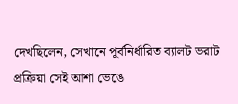দেখছিলেন, সেখানে পূর্বনির্ধারিত ব্যালট ভরাট প্রক্রিয়া সেই আশা ভেঙে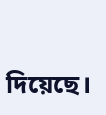দিয়েছে।